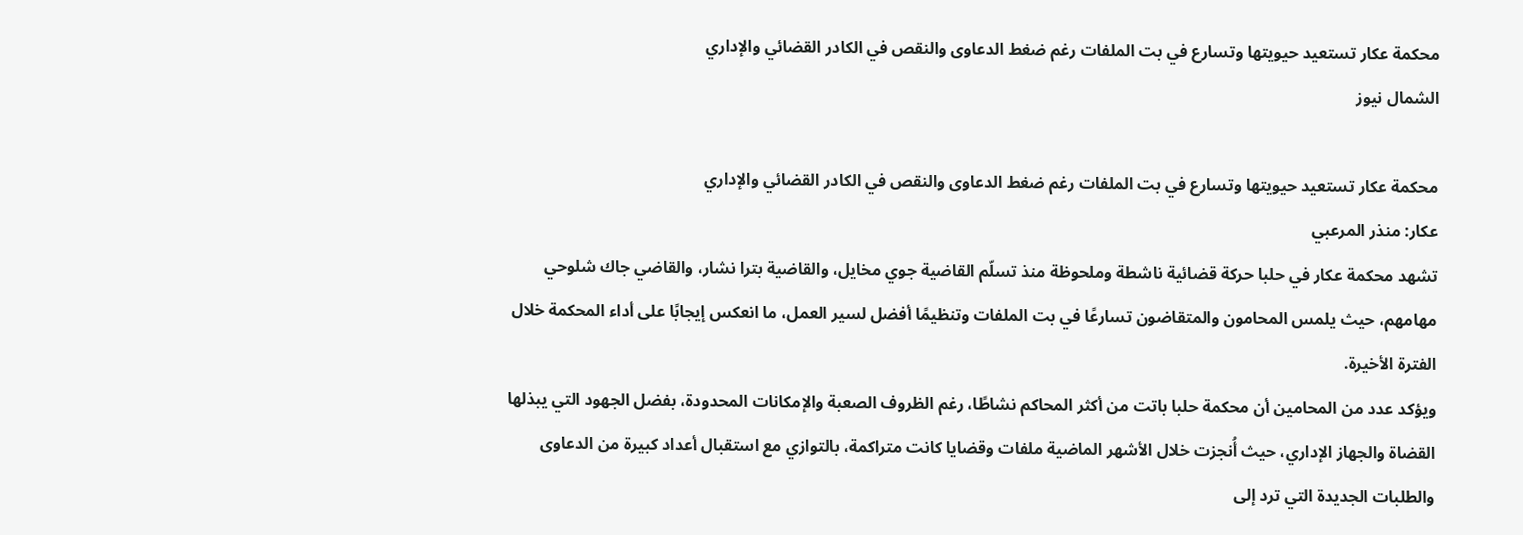محكمة عكار تستعيد حيويتها وتسارع في بت الملفات رغم ضغط الدعاوى والنقص في الكادر القضائي والإداري
الشمال نيوز

محكمة عكار تستعيد حيويتها وتسارع في بت الملفات رغم ضغط الدعاوى والنقص في الكادر القضائي والإداري
عكار: منذر المرعبي
تشهد محكمة عكار في حلبا حركة قضائية ناشطة وملحوظة منذ تسلّم القاضية جوي مخايل، والقاضية بترا نشار، والقاضي جاك شلوحي مهامهم، حيث يلمس المحامون والمتقاضون تسارعًا في بت الملفات وتنظيمًا أفضل لسير العمل، ما انعكس إيجابًا على أداء المحكمة خلال الفترة الأخيرة.
ويؤكد عدد من المحامين أن محكمة حلبا باتت من أكثر المحاكم نشاطًا، رغم الظروف الصعبة والإمكانات المحدودة، بفضل الجهود التي يبذلها القضاة والجهاز الإداري، حيث أُنجزت خلال الأشهر الماضية ملفات وقضايا كانت متراكمة، بالتوازي مع استقبال أعداد كبيرة من الدعاوى والطلبات الجديدة التي ترد إلى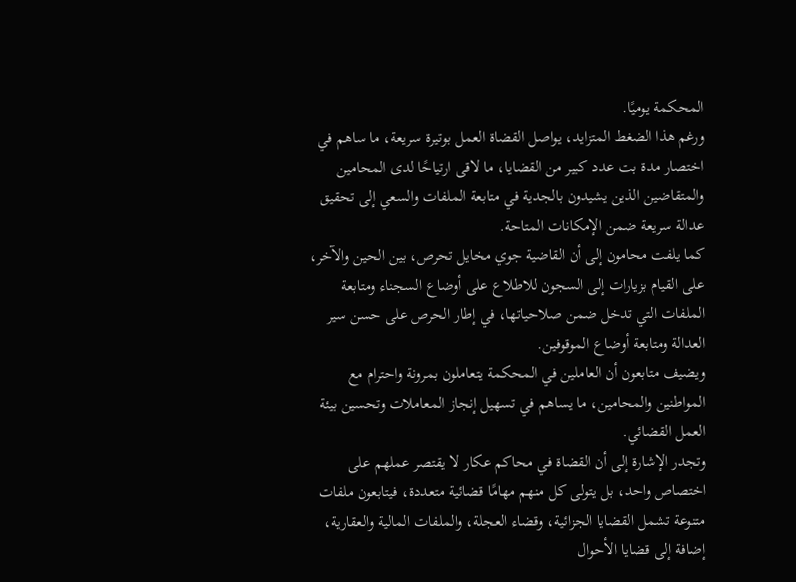المحكمة يوميًا.
ورغم هذا الضغط المتزايد، يواصل القضاة العمل بوتيرة سريعة، ما ساهم في اختصار مدة بت عدد كبير من القضايا، ما لاقى ارتياحًا لدى المحامين والمتقاضين الذين يشيدون بالجدية في متابعة الملفات والسعي إلى تحقيق عدالة سريعة ضمن الإمكانات المتاحة.
كما يلفت محامون إلى أن القاضية جوي مخايل تحرص، بين الحين والآخر، على القيام بزيارات إلى السجون للاطلاع على أوضاع السجناء ومتابعة الملفات التي تدخل ضمن صلاحياتها، في إطار الحرص على حسن سير العدالة ومتابعة أوضاع الموقوفين.
ويضيف متابعون أن العاملين في المحكمة يتعاملون بمرونة واحترام مع المواطنين والمحامين، ما يساهم في تسهيل إنجاز المعاملات وتحسين بيئة العمل القضائي.
وتجدر الإشارة إلى أن القضاة في محاكم عكار لا يقتصر عملهم على اختصاص واحد، بل يتولى كل منهم مهامًا قضائية متعددة، فيتابعون ملفات متنوعة تشمل القضايا الجزائية، وقضاء العجلة، والملفات المالية والعقارية، إضافة إلى قضايا الأحوال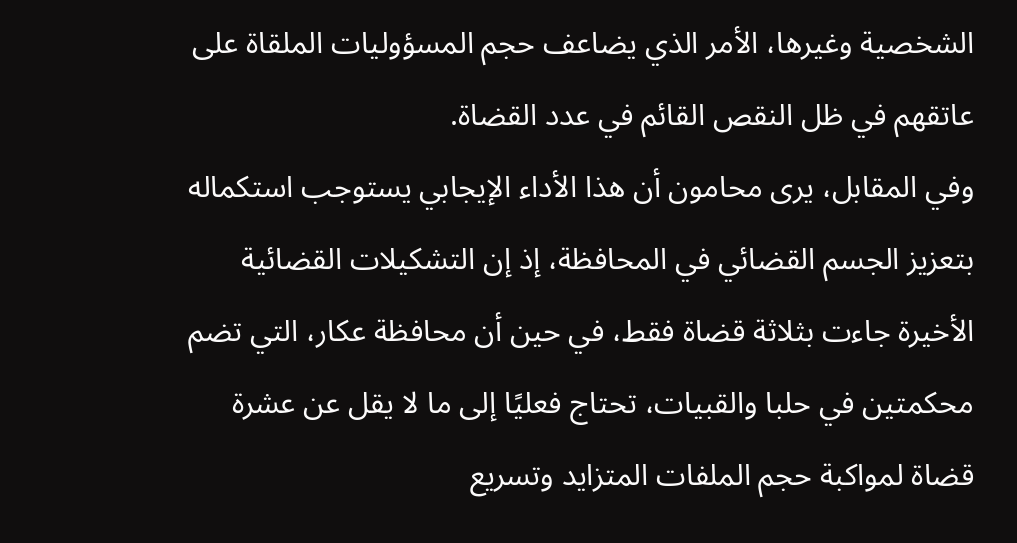الشخصية وغيرها، الأمر الذي يضاعف حجم المسؤوليات الملقاة على عاتقهم في ظل النقص القائم في عدد القضاة.
وفي المقابل، يرى محامون أن هذا الأداء الإيجابي يستوجب استكماله بتعزيز الجسم القضائي في المحافظة، إذ إن التشكيلات القضائية الأخيرة جاءت بثلاثة قضاة فقط، في حين أن محافظة عكار، التي تضم محكمتين في حلبا والقبيات، تحتاج فعليًا إلى ما لا يقل عن عشرة قضاة لمواكبة حجم الملفات المتزايد وتسريع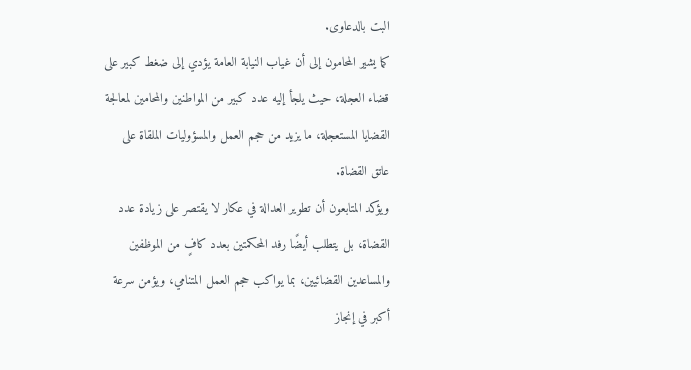البت بالدعاوى.
كما يشير المحامون إلى أن غياب النيابة العامة يؤدي إلى ضغط كبير على قضاء العجلة، حيث يلجأ إليه عدد كبير من المواطنين والمحامين لمعالجة القضايا المستعجلة، ما يزيد من حجم العمل والمسؤوليات الملقاة على عاتق القضاة.
ويؤكد المتابعون أن تطوير العدالة في عكار لا يقتصر على زيادة عدد القضاة، بل يتطلب أيضًا رفد المحكمتين بعدد كافٍ من الموظفين والمساعدين القضائيين، بما يواكب حجم العمل المتنامي، ويؤمن سرعة أكبر في إنجاز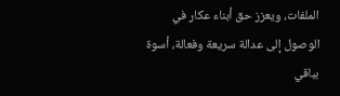الملفات، ويعزز حق أبناء عكار في الوصول إلى عدالة سريعة وفعالة، أسوة بباقي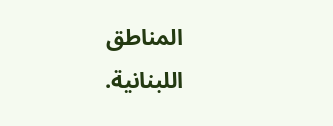المناطق اللبنانية.